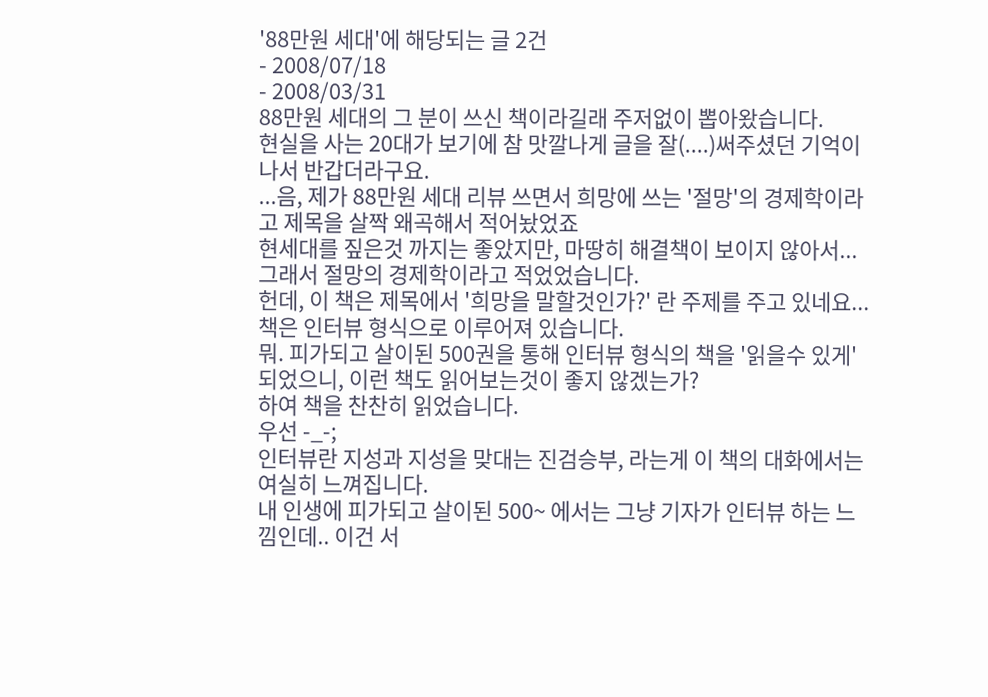'88만원 세대'에 해당되는 글 2건
- 2008/07/18
- 2008/03/31
88만원 세대의 그 분이 쓰신 책이라길래 주저없이 뽑아왔습니다.
현실을 사는 20대가 보기에 참 맛깔나게 글을 잘(....)써주셨던 기억이 나서 반갑더라구요.
...음, 제가 88만원 세대 리뷰 쓰면서 희망에 쓰는 '절망'의 경제학이라고 제목을 살짝 왜곡해서 적어놨었죠
현세대를 짚은것 까지는 좋았지만, 마땅히 해결책이 보이지 않아서... 그래서 절망의 경제학이라고 적었었습니다.
헌데, 이 책은 제목에서 '희망을 말할것인가?' 란 주제를 주고 있네요...
책은 인터뷰 형식으로 이루어져 있습니다.
뭐. 피가되고 살이된 500권을 통해 인터뷰 형식의 책을 '읽을수 있게'되었으니, 이런 책도 읽어보는것이 좋지 않겠는가?
하여 책을 찬찬히 읽었습니다.
우선 -_-;
인터뷰란 지성과 지성을 맞대는 진검승부, 라는게 이 책의 대화에서는 여실히 느껴집니다.
내 인생에 피가되고 살이된 500~ 에서는 그냥 기자가 인터뷰 하는 느낌인데.. 이건 서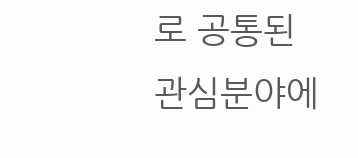로 공통된 관심분야에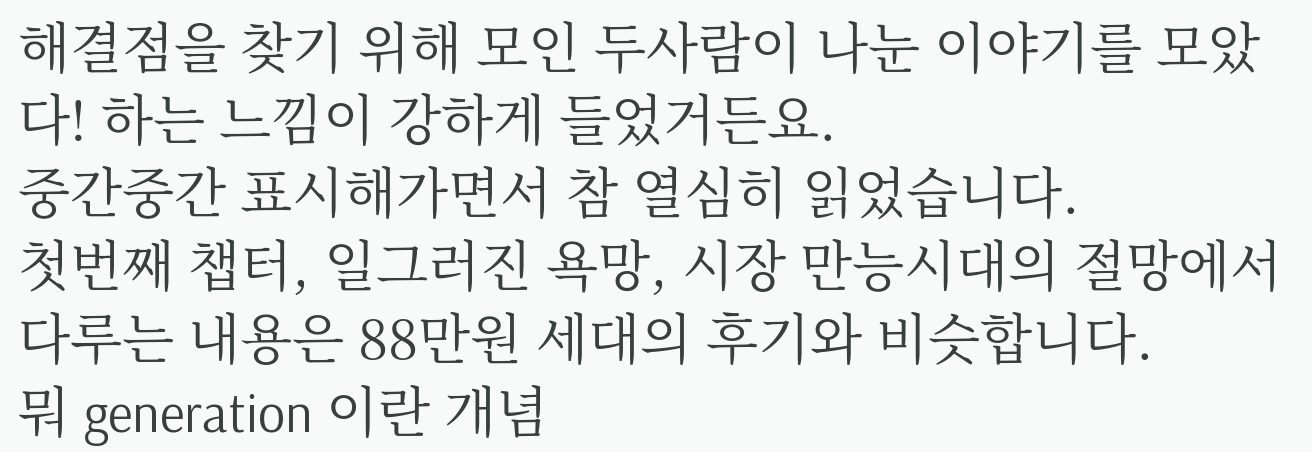해결점을 찾기 위해 모인 두사람이 나눈 이야기를 모았다! 하는 느낌이 강하게 들었거든요.
중간중간 표시해가면서 참 열심히 읽었습니다.
첫번째 챕터, 일그러진 욕망, 시장 만능시대의 절망에서 다루는 내용은 88만원 세대의 후기와 비슷합니다.
뭐 generation 이란 개념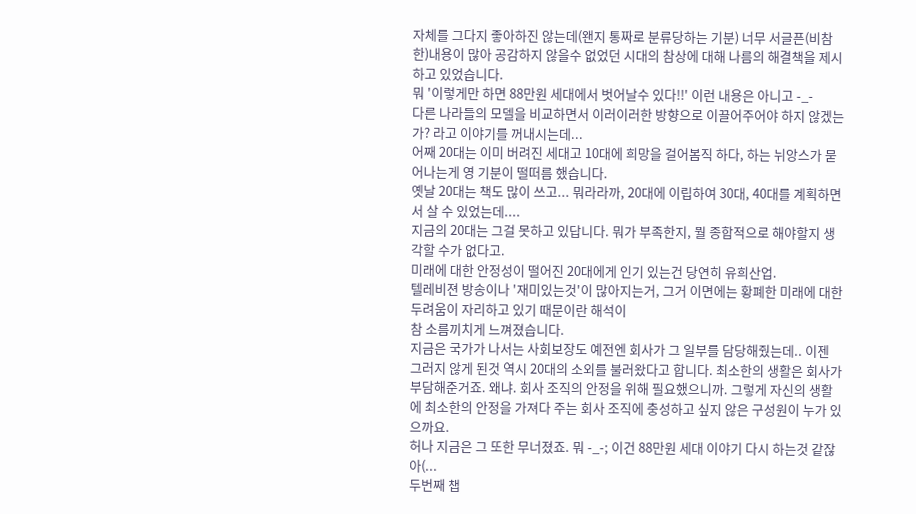자체를 그다지 좋아하진 않는데(왠지 통짜로 분류당하는 기분) 너무 서글픈(비참한)내용이 많아 공감하지 않을수 없었던 시대의 참상에 대해 나름의 해결책을 제시하고 있었습니다.
뭐 '이렇게만 하면 88만원 세대에서 벗어날수 있다!!' 이런 내용은 아니고 -_-
다른 나라들의 모델을 비교하면서 이러이러한 방향으로 이끌어주어야 하지 않겠는가? 라고 이야기를 꺼내시는데...
어째 20대는 이미 버려진 세대고 10대에 희망을 걸어봄직 하다, 하는 뉘앙스가 묻어나는게 영 기분이 떨떠름 했습니다.
옛날 20대는 책도 많이 쓰고... 뭐라라까, 20대에 이립하여 30대, 40대를 계획하면서 살 수 있었는데....
지금의 20대는 그걸 못하고 있답니다. 뭐가 부족한지, 뭘 종합적으로 해야할지 생각할 수가 없다고.
미래에 대한 안정성이 떨어진 20대에게 인기 있는건 당연히 유희산업.
텔레비젼 방송이나 '재미있는것'이 많아지는거, 그거 이면에는 황폐한 미래에 대한 두려움이 자리하고 있기 때문이란 해석이
참 소름끼치게 느껴졌습니다.
지금은 국가가 나서는 사회보장도 예전엔 회사가 그 일부를 담당해줬는데.. 이젠 그러지 않게 된것 역시 20대의 소외를 불러왔다고 합니다. 최소한의 생활은 회사가 부담해준거죠. 왜냐. 회사 조직의 안정을 위해 필요했으니까. 그렇게 자신의 생활에 최소한의 안정을 가져다 주는 회사 조직에 충성하고 싶지 않은 구성원이 누가 있으까요.
허나 지금은 그 또한 무너졌죠. 뭐 -_-; 이건 88만원 세대 이야기 다시 하는것 같잖아(...
두번째 챕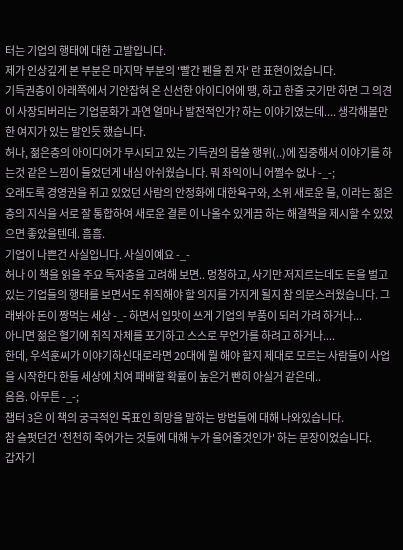터는 기업의 행태에 대한 고발입니다.
제가 인상깊게 본 부분은 마지막 부분의 '빨간 펜을 쥔 자' 란 표현이었습니다.
기득권층이 아래쪽에서 기안잡혀 온 신선한 아이디어에 땡, 하고 한줄 긋기만 하면 그 의견이 사장되버리는 기업문화가 과연 얼마나 발전적인가? 하는 이야기였는데.... 생각해볼만한 여지가 있는 말인듯 했습니다.
허나, 젊은층의 아이디어가 무시되고 있는 기득권의 몹쓸 행위(..)에 집중해서 이야기를 하는것 같은 느낌이 들었던게 내심 아쉬웠습니다. 뭐 좌익이니 어쩔수 없나 -_-;
오래도록 경영권을 쥐고 있었던 사람의 안정화에 대한욕구와, 소위 새로운 물, 이라는 젊은 층의 지식을 서로 잘 통합하여 새로운 결론 이 나올수 있게끔 하는 해결책을 제시할 수 있었으면 좋았을텐데. 흠흠.
기업이 나쁜건 사실입니다. 사실이예요 -_-
허나 이 책을 읽을 주요 독자층을 고려해 보면.. 멍청하고, 사기만 저지르는데도 돈을 벌고 있는 기업들의 행태를 보면서도 취직해야 할 의지를 가지게 될지 참 의문스러웠습니다. 그래봐야 돈이 짱먹는 세상 -_- 하면서 입맛이 쓰게 기업의 부품이 되러 가려 하거나...
아니면 젊은 혈기에 취직 자체를 포기하고 스스로 무언가를 하려고 하거나....
한데, 우석훈씨가 이야기하신대로라면 20대에 뭘 해야 할지 제대로 모르는 사람들이 사업을 시작한다 한들 세상에 치여 패배할 확률이 높은거 빤히 아실거 같은데..
음음. 아무튼 -_-;
챕터 3은 이 책의 궁극적인 목표인 희망을 말하는 방법들에 대해 나와있습니다.
참 슬펏던건 '천천히 죽어가는 것들에 대해 누가 울어줄것인가' 하는 문장이었습니다.
갑자기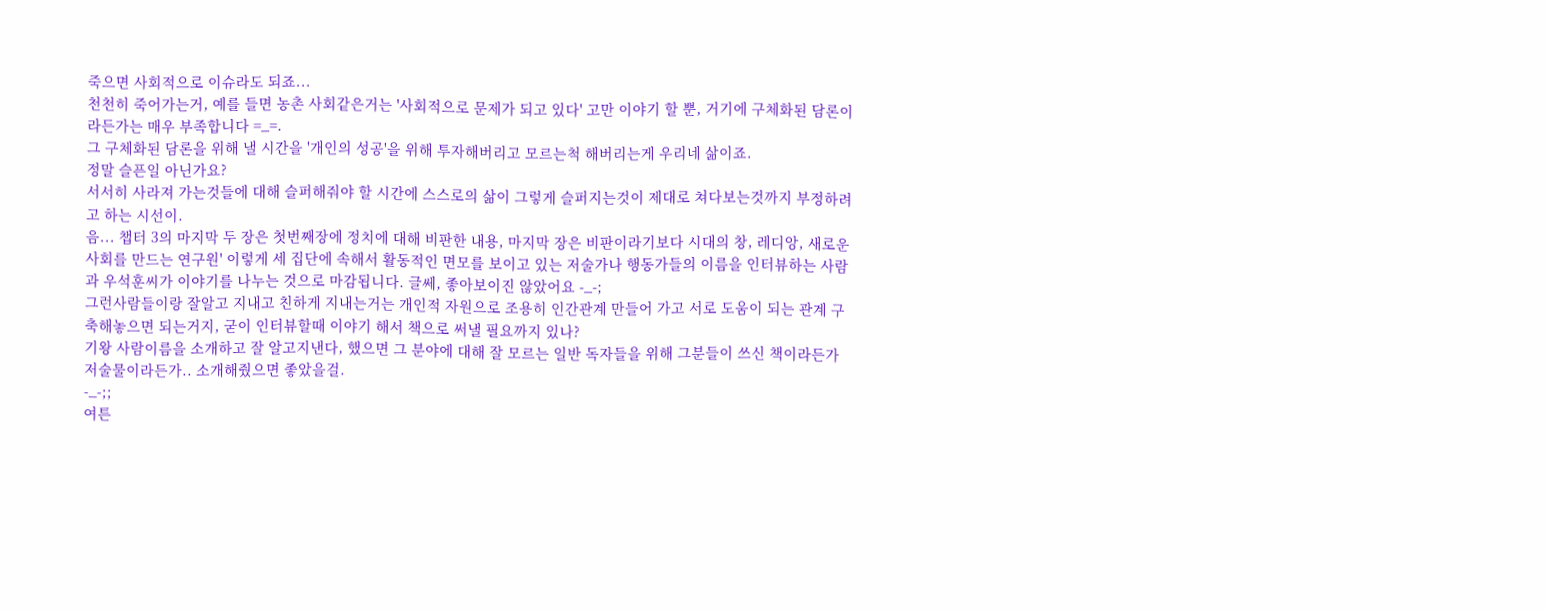죽으면 사회적으로 이슈라도 되죠...
천천히 죽어가는거, 예를 들면 농촌 사회같은거는 '사회적으로 문제가 되고 있다' 고만 이야기 할 뿐, 거기에 구체화된 담론이라든가는 매우 부족합니다 =_=.
그 구체화된 담론을 위해 낼 시간을 '개인의 성공'을 위해 투자해버리고 모르는척 해버리는게 우리네 삶이죠.
정말 슬픈일 아닌가요?
서서히 사라져 가는것들에 대해 슬퍼해줘야 할 시간에 스스로의 삶이 그렇게 슬퍼지는것이 제대로 쳐다보는것까지 부정하려고 하는 시선이.
음... 챕터 3의 마지막 두 장은 첫번째장에 정치에 대해 비판한 내용, 마지막 장은 비판이라기보다 시대의 창, 레디앙, 새로운 사회를 만드는 연구원' 이렇게 세 집단에 속해서 활동적인 면모를 보이고 있는 저술가나 행동가들의 이름을 인터뷰하는 사람과 우석훈씨가 이야기를 나누는 것으로 마감됩니다. 글쎄, 좋아보이진 않았어요 -_-;
그런사람들이랑 잘알고 지내고 친하게 지내는거는 개인적 자원으로 조용히 인간관계 만들어 가고 서로 도움이 되는 관계 구축해놓으면 되는거지, 굳이 인터뷰할때 이야기 해서 책으로 써낼 필요까지 있나?
기왕 사람이름을 소개하고 잘 알고지낸다, 했으면 그 분야에 대해 잘 모르는 일반 독자들을 위해 그분들이 쓰신 책이라든가 저술물이라든가.. 소개해줬으면 좋았을걸.
-_-;;
여튼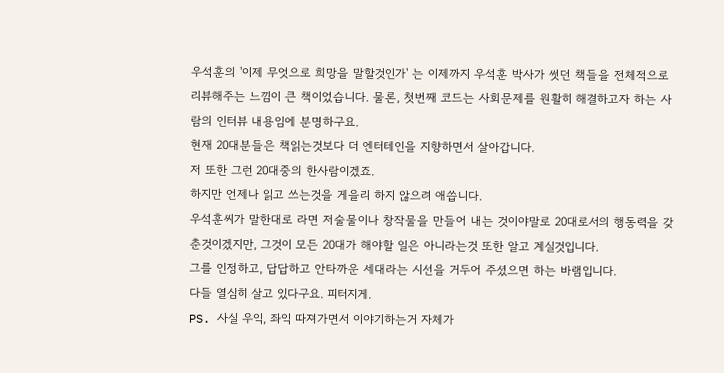우석훈의 '이제 무엇으로 희망을 말할것인가' 는 이제까지 우석훈 박사가 썻던 책들을 전체적으로 리뷰해주는 느낌이 큰 책이었습니다. 물론, 첫번째 코드는 사회문제를 원활히 해결하고자 하는 사람의 인터뷰 내용임에 분명하구요.
현재 20대분들은 책읽는것보다 더 엔터테인을 지향하면서 살아갑니다.
저 또한 그런 20대중의 한사람이겠죠.
하지만 언제나 읽고 쓰는것을 게을리 하지 않으려 애씁니다.
우석훈씨가 말한대로 라면 저술물이나 창작물을 만들어 내는 것이야말로 20대로서의 행동력을 갖춘것이겠지만, 그것이 모든 20대가 해야할 일은 아니라는것 또한 알고 계실것입니다.
그를 인정하고, 답답하고 안타까운 세대라는 시선을 거두어 주셨으면 하는 바램입니다.
다들 열심히 살고 있다구요. 피터지게.
PS. 사실 우익, 좌익 따져가면서 이야기하는거 자체가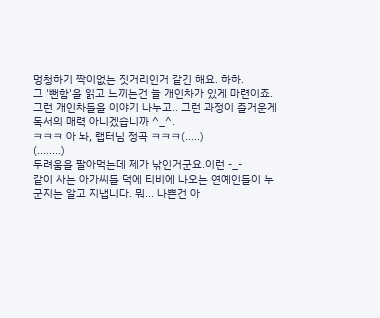멍청하기 짝이없는 짓거리인거 같긴 해요. 하하.
그 '뻔함'을 읽고 느끼는건 늘 개인차가 있게 마련이죠.
그런 개인차들을 이야기 나누고.. 그런 과정이 즐거운게 독서의 매력 아니겠습니까 ^_^.
ㅋㅋㅋ 아 놔, 랩터님 정곡 ㅋㅋㅋ(.....)
(........)
두려움을 팔아먹는데 제가 낚인거군요.이런 -_-
같이 사는 아가씨들 덕에 티비에 나오는 연예인들이 누군지는 알고 지냅니다. 뭐... 나쁜건 아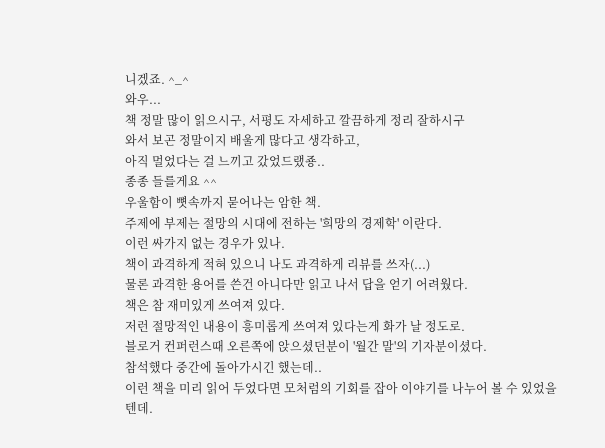니겠죠. ^_^
와우...
책 정말 많이 읽으시구, 서평도 자세하고 깔끔하게 정리 잘하시구
와서 보곤 정말이지 배울게 많다고 생각하고,
아직 멀었다는 걸 느끼고 갔었드랬죵..
종종 들를게요 ^^
우울함이 뼛속까지 묻어나는 암한 책.
주제에 부제는 절망의 시대에 전하는 '희망의 경제학' 이란다.
이런 싸가지 없는 경우가 있나.
책이 과격하게 적혀 있으니 나도 과격하게 리뷰를 쓰자(...)
물론 과격한 용어를 쓴건 아니다만 읽고 나서 답을 얻기 어려웠다.
책은 참 재미있게 쓰여져 있다.
저런 절망적인 내용이 흥미롭게 쓰여져 있다는게 화가 날 정도로.
블로거 컨퍼런스때 오른쪽에 앉으셨던분이 '월간 말'의 기자분이셨다.
참석했다 중간에 돌아가시긴 했는데..
이런 책을 미리 읽어 두었다면 모처럼의 기회를 잡아 이야기를 나누어 볼 수 있었을텐데.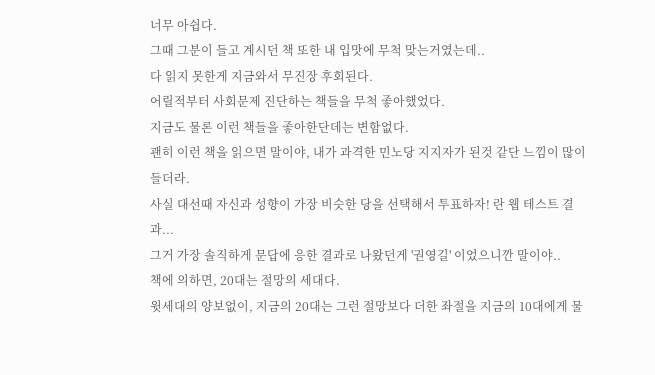너무 아쉽다.
그때 그분이 들고 계시던 책 또한 내 입맛에 무척 맞는거였는데..
다 읽지 못한게 지금와서 무진장 후회된다.
어릴적부터 사회문제 진단하는 책들을 무척 좋아했었다.
지금도 물론 이런 책들을 좋아한단데는 변함없다.
괜히 이런 책을 읽으면 말이야, 내가 과격한 민노당 지지자가 된것 같단 느낌이 많이 들더라.
사실 대선때 자신과 성향이 가장 비슷한 당을 선택해서 투표하자! 란 웹 테스트 결과...
그거 가장 솔직하게 문답에 응한 결과로 나왔던게 '권영길' 이었으니깐 말이야..
책에 의하면, 20대는 절망의 세대다.
윗세대의 양보없이, 지금의 20대는 그런 절망보다 더한 좌절을 지금의 10대에게 물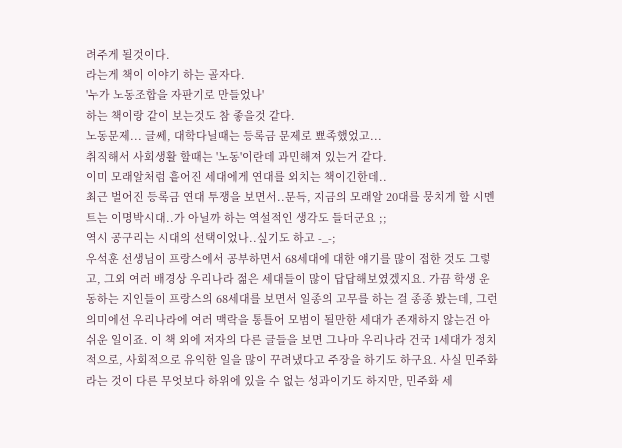려주게 될것이다.
라는게 책이 이야기 하는 골자다.
'누가 노동조합을 자판기로 만들었나'
하는 책이랑 같이 보는것도 참 좋을것 같다.
노동문제... 글쎄, 대학다닐때는 등록금 문제로 뾰족했었고...
취직해서 사회생활 할때는 '노동'이란데 과민해져 있는거 같다.
이미 모래알처럼 흩어진 세대에게 연대를 외치는 책이긴한데..
최근 벌어진 등록금 연대 투쟁을 보면서..문득, 지금의 모래알 20대를 뭉치게 할 시멘트는 이명박시대..가 아닐까 하는 역설적인 생각도 들더군요 ;;
역시 공구리는 시대의 선택이었나..싶기도 하고 -_-;
우석훈 선생님이 프랑스에서 공부하면서 68세대에 대한 얘기를 많이 접한 것도 그렇고, 그외 여러 배경상 우리나라 젊은 세대들이 많이 답답해보였겠지요. 가끔 학생 운동하는 지인들이 프랑스의 68세대를 보면서 일종의 고무를 하는 걸 종종 봤는데, 그런 의미에선 우리나라에 여러 맥락을 통틀어 모범이 될만한 세대가 존재하지 않는건 아쉬운 일이죠. 이 책 외에 저자의 다른 글들을 보면 그나마 우리나라 건국 1세대가 정치적으로, 사회적으로 유익한 일을 많이 꾸려냈다고 주장을 하기도 하구요. 사실 민주화라는 것이 다른 무엇보다 하위에 있을 수 없는 성과이기도 하지만, 민주화 세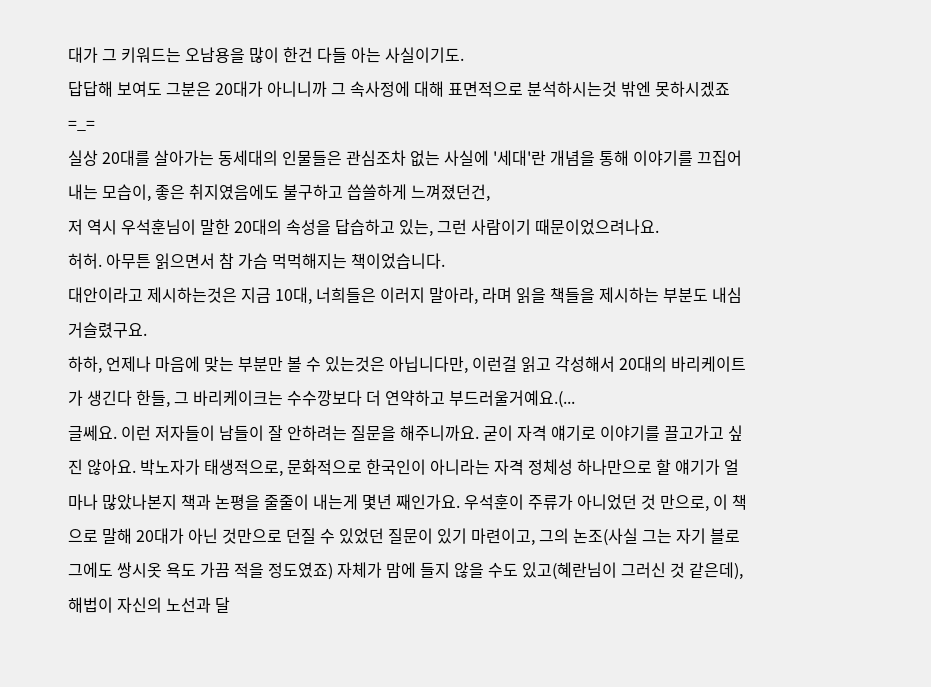대가 그 키워드는 오남용을 많이 한건 다들 아는 사실이기도.
답답해 보여도 그분은 20대가 아니니까 그 속사정에 대해 표면적으로 분석하시는것 밖엔 못하시겠죠 =_=
실상 20대를 살아가는 동세대의 인물들은 관심조차 없는 사실에 '세대'란 개념을 통해 이야기를 끄집어 내는 모습이, 좋은 취지였음에도 불구하고 씁쓸하게 느껴졌던건,
저 역시 우석훈님이 말한 20대의 속성을 답습하고 있는, 그런 사람이기 때문이었으려나요.
허허. 아무튼 읽으면서 참 가슴 먹먹해지는 책이었습니다.
대안이라고 제시하는것은 지금 10대, 너희들은 이러지 말아라, 라며 읽을 책들을 제시하는 부분도 내심 거슬렸구요.
하하, 언제나 마음에 맞는 부분만 볼 수 있는것은 아닙니다만, 이런걸 읽고 각성해서 20대의 바리케이트가 생긴다 한들, 그 바리케이크는 수수깡보다 더 연약하고 부드러울거예요.(...
글쎄요. 이런 저자들이 남들이 잘 안하려는 질문을 해주니까요. 굳이 자격 얘기로 이야기를 끌고가고 싶진 않아요. 박노자가 태생적으로, 문화적으로 한국인이 아니라는 자격 정체성 하나만으로 할 얘기가 얼마나 많았나본지 책과 논평을 줄줄이 내는게 몇년 째인가요. 우석훈이 주류가 아니었던 것 만으로, 이 책으로 말해 20대가 아닌 것만으로 던질 수 있었던 질문이 있기 마련이고, 그의 논조(사실 그는 자기 블로그에도 쌍시옷 욕도 가끔 적을 정도였죠) 자체가 맘에 들지 않을 수도 있고(혜란님이 그러신 것 같은데), 해법이 자신의 노선과 달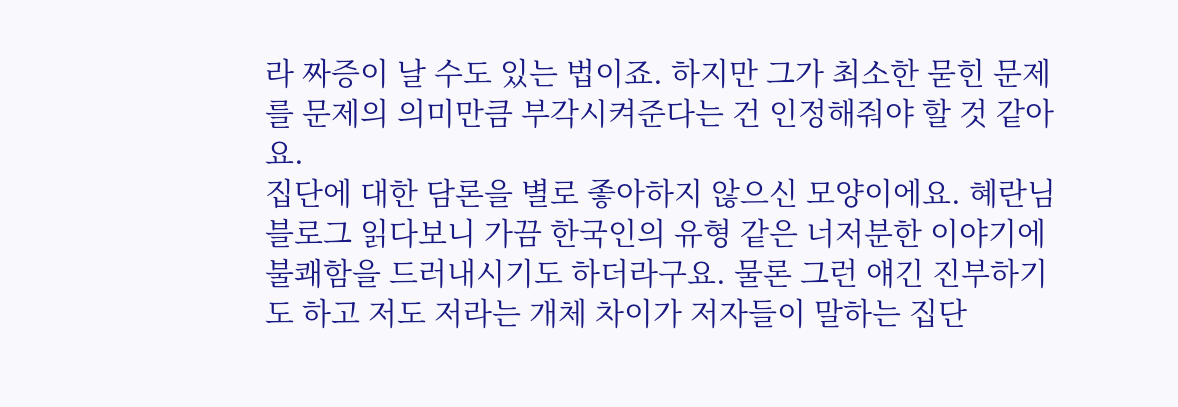라 짜증이 날 수도 있는 법이죠. 하지만 그가 최소한 묻힌 문제를 문제의 의미만큼 부각시켜준다는 건 인정해줘야 할 것 같아요.
집단에 대한 담론을 별로 좋아하지 않으신 모양이에요. 혜란님 블로그 읽다보니 가끔 한국인의 유형 같은 너저분한 이야기에 불쾌함을 드러내시기도 하더라구요. 물론 그런 얘긴 진부하기도 하고 저도 저라는 개체 차이가 저자들이 말하는 집단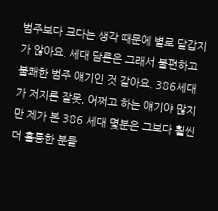범주보다 크다는 생각 때문에 별로 달갑지가 않아요. 세대 담론은 그래서 불편하고 불쾌한 범주 얘기인 것 같아요. 386세대가 저지른 잘못, 어쩌고 하는 얘기야 많지만 제가 본 386 세대 몇분은 그보다 훨씬 더 훌륭한 분들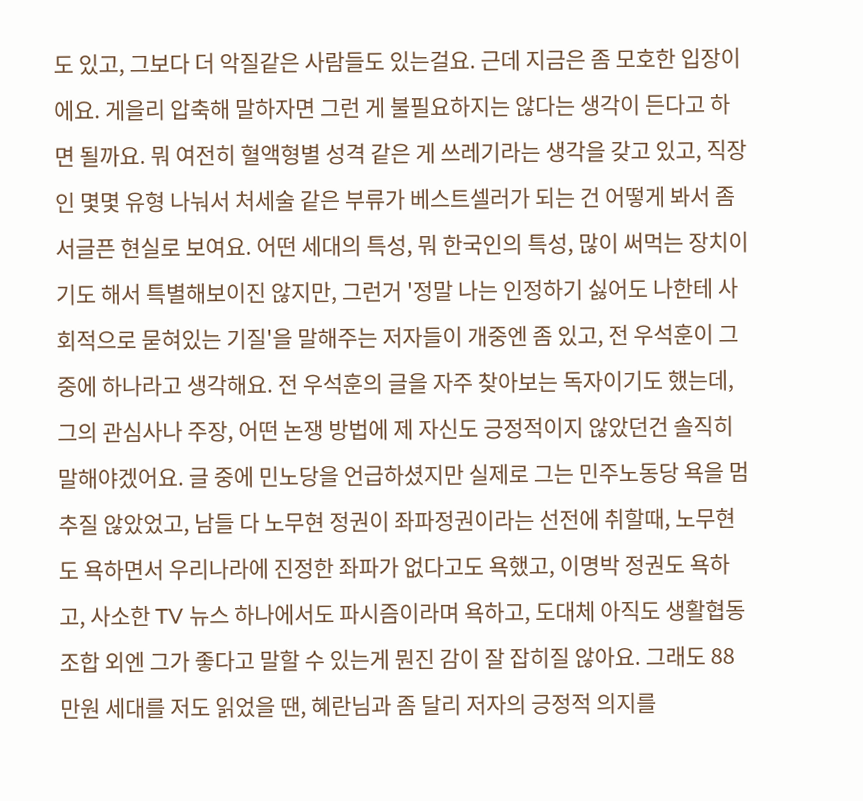도 있고, 그보다 더 악질같은 사람들도 있는걸요. 근데 지금은 좀 모호한 입장이에요. 게을리 압축해 말하자면 그런 게 불필요하지는 않다는 생각이 든다고 하면 될까요. 뭐 여전히 혈액형별 성격 같은 게 쓰레기라는 생각을 갖고 있고, 직장인 몇몇 유형 나눠서 처세술 같은 부류가 베스트셀러가 되는 건 어떻게 봐서 좀 서글픈 현실로 보여요. 어떤 세대의 특성, 뭐 한국인의 특성, 많이 써먹는 장치이기도 해서 특별해보이진 않지만, 그런거 '정말 나는 인정하기 싫어도 나한테 사회적으로 묻혀있는 기질'을 말해주는 저자들이 개중엔 좀 있고, 전 우석훈이 그 중에 하나라고 생각해요. 전 우석훈의 글을 자주 찾아보는 독자이기도 했는데, 그의 관심사나 주장, 어떤 논쟁 방법에 제 자신도 긍정적이지 않았던건 솔직히 말해야겠어요. 글 중에 민노당을 언급하셨지만 실제로 그는 민주노동당 욕을 멈추질 않았었고, 남들 다 노무현 정권이 좌파정권이라는 선전에 취할때, 노무현도 욕하면서 우리나라에 진정한 좌파가 없다고도 욕했고, 이명박 정권도 욕하고, 사소한 TV 뉴스 하나에서도 파시즘이라며 욕하고, 도대체 아직도 생활협동조합 외엔 그가 좋다고 말할 수 있는게 뭔진 감이 잘 잡히질 않아요. 그래도 88만원 세대를 저도 읽었을 땐, 혜란님과 좀 달리 저자의 긍정적 의지를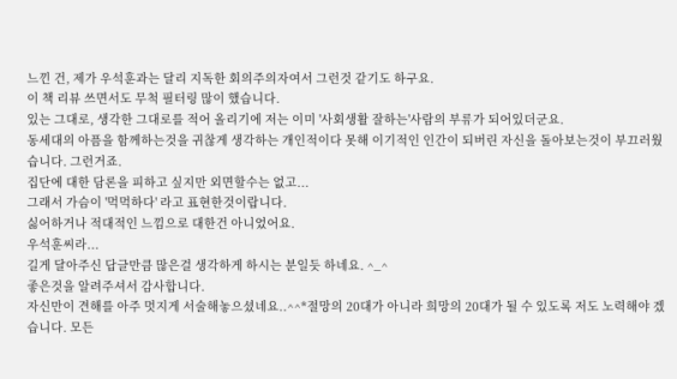느낀 건, 제가 우석훈과는 달리 지독한 회의주의자여서 그런것 같기도 하구요.
이 책 리뷰 쓰면서도 무척 필터링 많이 했습니다.
있는 그대로, 생각한 그대로를 적어 올리기에 저는 이미 '사회생활 잘하는'사람의 부류가 되어있더군요.
동세대의 아픔을 함께하는것을 귀찮게 생각하는 개인적이다 못해 이기적인 인간이 되버린 자신을 돌아보는것이 부끄러웠습니다. 그런거죠.
집단에 대한 담론을 피하고 싶지만 외면할수는 없고...
그래서 가슴이 '먹먹하다' 라고 표현한것이랍니다.
싫어하거나 적대적인 느낌으로 대한건 아니었어요.
우석훈씨라...
길게 달아주신 답글만큼 많은걸 생각하게 하시는 분일듯 하네요. ^_^
좋은것을 알려주셔서 감사합니다.
자신만이 견해를 아주 멋지게 서술해놓으셨네요..^^*절망의 20대가 아니라 희망의 20대가 될 수 있도록 저도 노력해야 겠습니다. 모든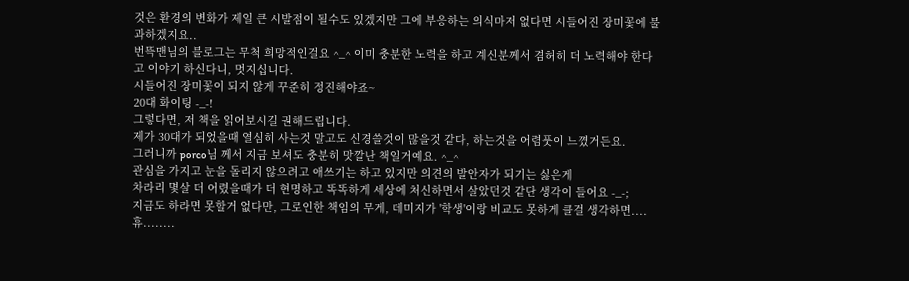것은 환경의 변화가 제일 큰 시발점이 될수도 있겠지만 그에 부응하는 의식마저 없다면 시들어진 장미꽃에 불과하겠지요..
번뜩맨님의 블로그는 무척 희망적인걸요 ^_^ 이미 충분한 노력을 하고 계신분께서 겸허히 더 노력해야 한다고 이야기 하신다니, 멋지십니다.
시들어진 장미꽃이 되지 않게 꾸준히 정진해야죠~
20대 화이팅 -_-!
그렇다면, 저 책을 읽어보시길 권해드립니다.
제가 30대가 되었을때 열심히 사는것 말고도 신경쓸것이 많을것 같다, 하는것을 어렴풋이 느꼈거든요.
그러니까 porco님 께서 지금 보셔도 충분히 맛깔난 책일거예요. ^_^
관심을 가지고 눈을 돌리지 않으려고 애쓰기는 하고 있지만 의견의 발안자가 되기는 싫은게
차라리 몇살 더 어렸을때가 더 현명하고 똑똑하게 세상에 처신하면서 살았던것 같단 생각이 들어요 -_-;
지금도 하라면 못할거 없다만, 그로인한 책임의 무게, 데미지가 '학생'이랑 비교도 못하게 클걸 생각하면....
휴........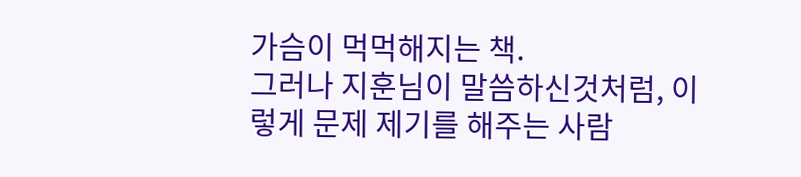가슴이 먹먹해지는 책.
그러나 지훈님이 말씀하신것처럼, 이렇게 문제 제기를 해주는 사람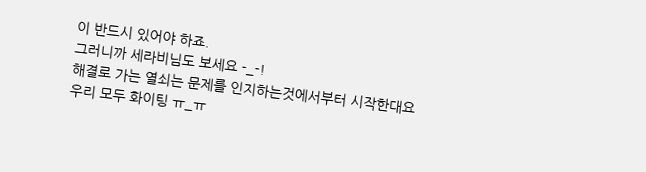이 반드시 있어야 하죠.
그러니까 세라비님도 보세요 -_-!
해결로 가는 열쇠는 문제를 인지하는것에서부터 시작한대요
우리 모두 화이팅 ㅠ_ㅠ